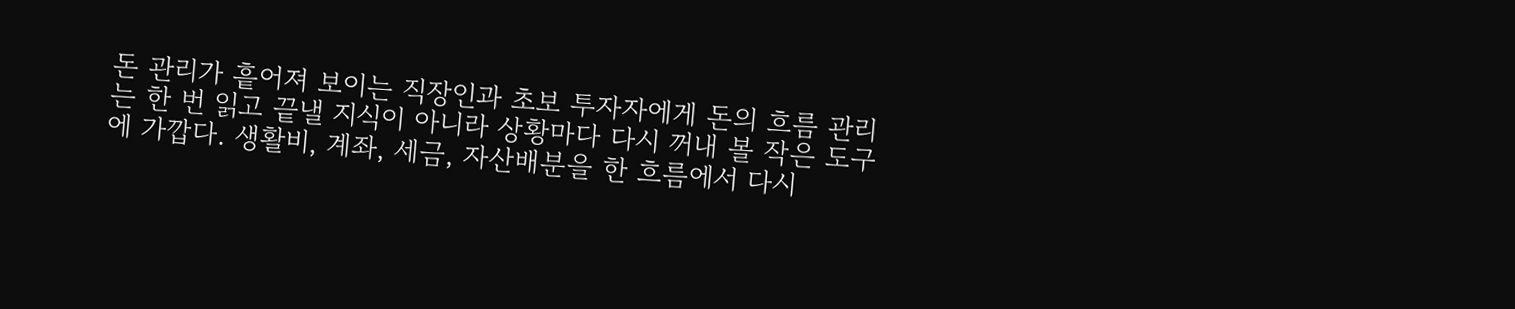돈 관리가 흩어져 보이는 직장인과 초보 투자자에게 돈의 흐름 관리는 한 번 읽고 끝낼 지식이 아니라 상황마다 다시 꺼내 볼 작은 도구에 가깝다. 생활비, 계좌, 세금, 자산배분을 한 흐름에서 다시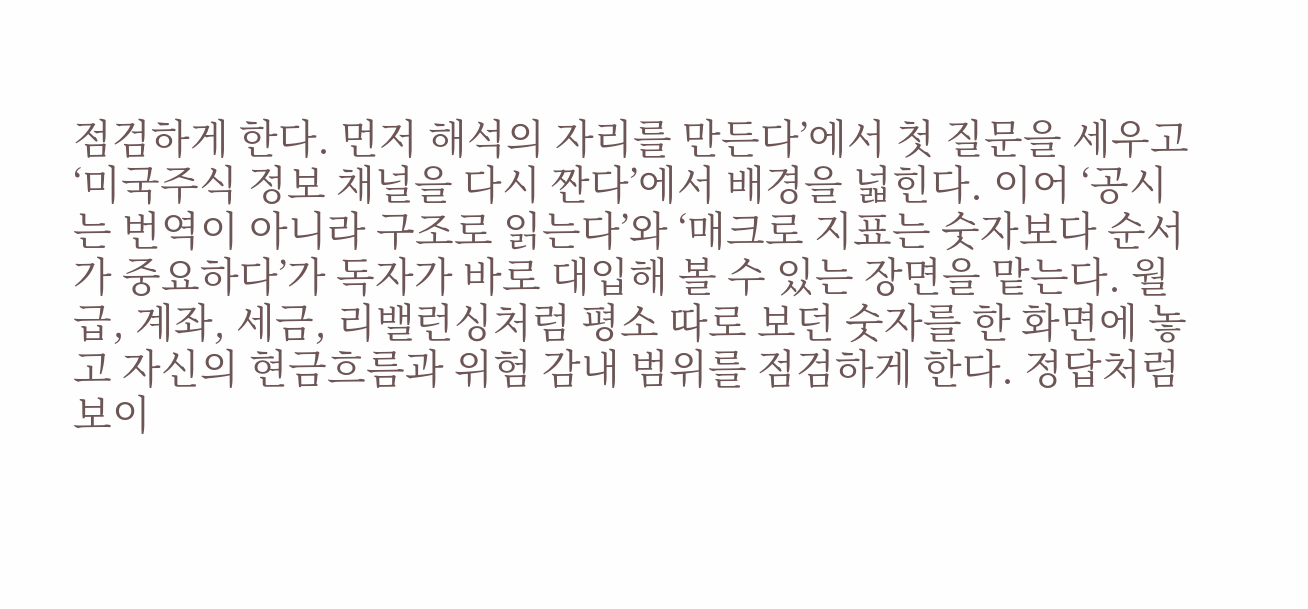점검하게 한다. 먼저 해석의 자리를 만든다’에서 첫 질문을 세우고 ‘미국주식 정보 채널을 다시 짠다’에서 배경을 넓힌다. 이어 ‘공시는 번역이 아니라 구조로 읽는다’와 ‘매크로 지표는 숫자보다 순서가 중요하다’가 독자가 바로 대입해 볼 수 있는 장면을 맡는다. 월급, 계좌, 세금, 리밸런싱처럼 평소 따로 보던 숫자를 한 화면에 놓고 자신의 현금흐름과 위험 감내 범위를 점검하게 한다. 정답처럼 보이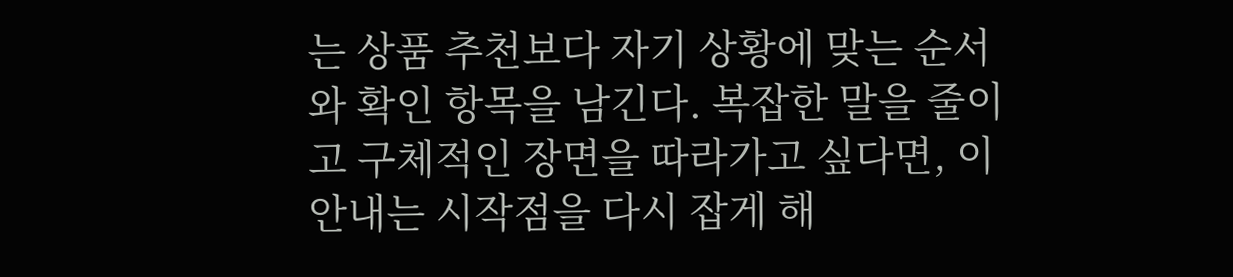는 상품 추천보다 자기 상황에 맞는 순서와 확인 항목을 남긴다. 복잡한 말을 줄이고 구체적인 장면을 따라가고 싶다면, 이 안내는 시작점을 다시 잡게 해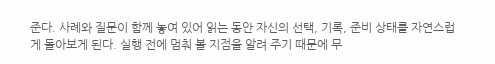준다. 사례와 질문이 함께 놓여 있어 읽는 동안 자신의 선택, 기록, 준비 상태를 자연스럽게 돌아보게 된다. 실행 전에 멈춰 볼 지점을 알려 주기 때문에 무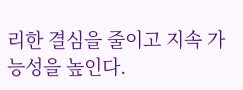리한 결심을 줄이고 지속 가능성을 높인다.